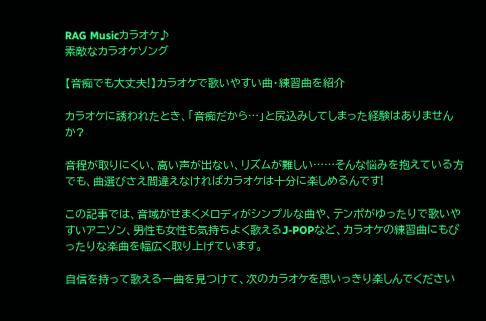RAG Musicカラオケ♪
素敵なカラオケソング

【音痴でも大丈夫!】カラオケで歌いやすい曲・練習曲を紹介

カラオケに誘われたとき、「音痴だから…」と尻込みしてしまった経験はありませんか?

音程が取りにくい、高い声が出ない、リズムが難しい……そんな悩みを抱えている方でも、曲選びさえ間違えなければカラオケは十分に楽しめるんです!

この記事では、音域がせまくメロディがシンプルな曲や、テンポがゆったりで歌いやすいアニソン、男性も女性も気持ちよく歌えるJ-POPなど、カラオケの練習曲にもぴったりな楽曲を幅広く取り上げています。

自信を持って歌える一曲を見つけて、次のカラオケを思いっきり楽しんでください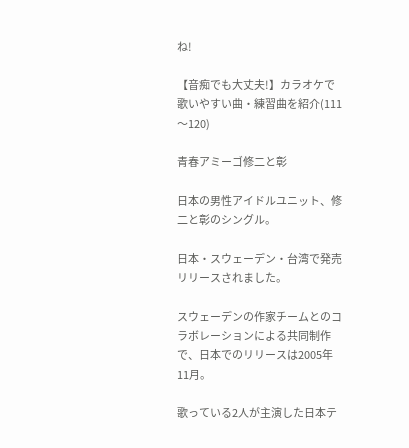ね!

【音痴でも大丈夫!】カラオケで歌いやすい曲・練習曲を紹介(111〜120)

青春アミーゴ修二と彰

日本の男性アイドルユニット、修二と彰のシングル。

日本・スウェーデン・台湾で発売リリースされました。

スウェーデンの作家チームとのコラボレーションによる共同制作で、日本でのリリースは2005年11月。

歌っている2人が主演した日本テ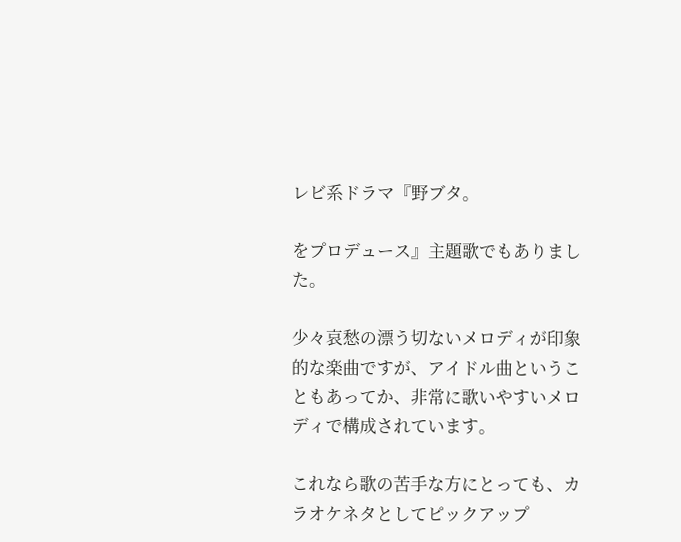レビ系ドラマ『野ブタ。

をプロデュース』主題歌でもありました。

少々哀愁の漂う切ないメロディが印象的な楽曲ですが、アイドル曲ということもあってか、非常に歌いやすいメロディで構成されています。

これなら歌の苦手な方にとっても、カラオケネタとしてピックアップ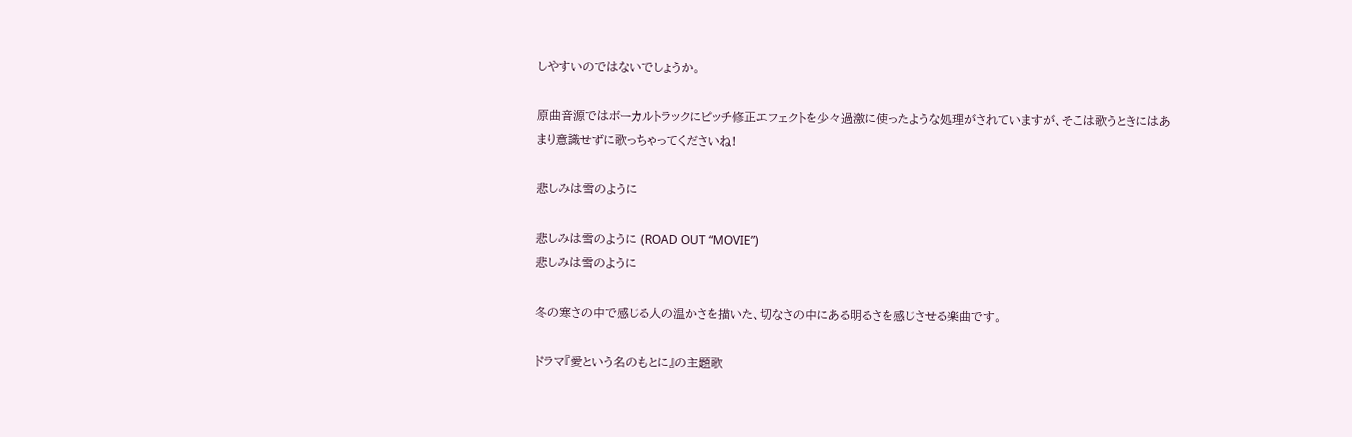しやすいのではないでしょうか。

原曲音源ではボーカルトラックにピッチ修正エフェクトを少々過激に使ったような処理がされていますが、そこは歌うときにはあまり意識せずに歌っちゃってくださいね!

悲しみは雪のように

悲しみは雪のように (ROAD OUT “MOVIE”)
悲しみは雪のように

冬の寒さの中で感じる人の温かさを描いた、切なさの中にある明るさを感じさせる楽曲です。

ドラマ『愛という名のもとに』の主題歌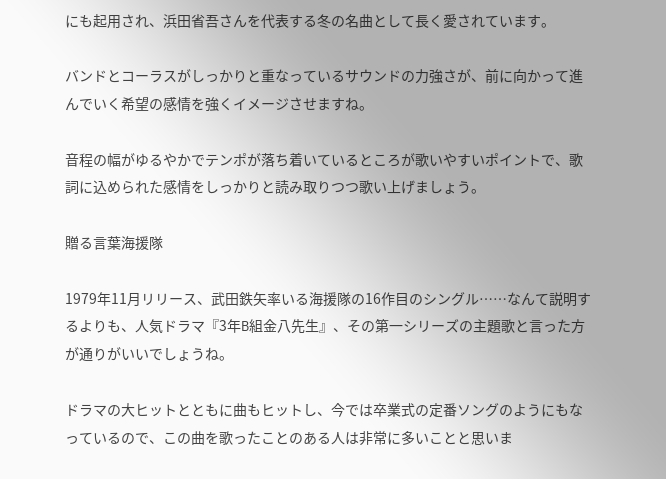にも起用され、浜田省吾さんを代表する冬の名曲として長く愛されています。

バンドとコーラスがしっかりと重なっているサウンドの力強さが、前に向かって進んでいく希望の感情を強くイメージさせますね。

音程の幅がゆるやかでテンポが落ち着いているところが歌いやすいポイントで、歌詞に込められた感情をしっかりと読み取りつつ歌い上げましょう。

贈る言葉海援隊

1979年11月リリース、武田鉄矢率いる海援隊の16作目のシングル……なんて説明するよりも、人気ドラマ『3年B組金八先生』、その第一シリーズの主題歌と言った方が通りがいいでしょうね。

ドラマの大ヒットとともに曲もヒットし、今では卒業式の定番ソングのようにもなっているので、この曲を歌ったことのある人は非常に多いことと思いま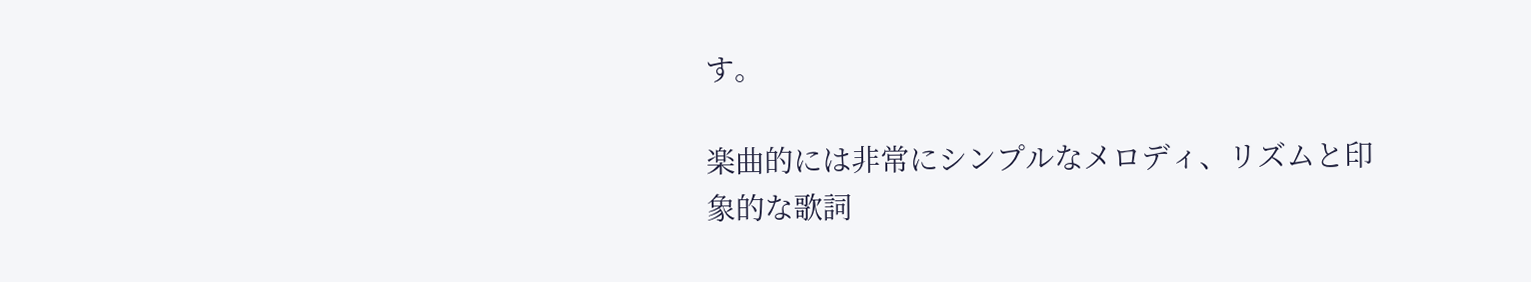す。

楽曲的には非常にシンプルなメロディ、リズムと印象的な歌詞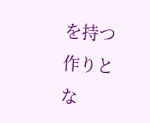を持つ作りとな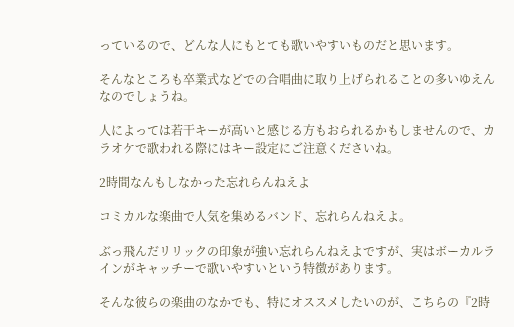っているので、どんな人にもとても歌いやすいものだと思います。

そんなところも卒業式などでの合唱曲に取り上げられることの多いゆえんなのでしょうね。

人によっては若干キーが高いと感じる方もおられるかもしませんので、カラオケで歌われる際にはキー設定にご注意くださいね。

2時間なんもしなかった忘れらんねえよ

コミカルな楽曲で人気を集めるバンド、忘れらんねえよ。

ぶっ飛んだリリックの印象が強い忘れらんねえよですが、実はボーカルラインがキャッチーで歌いやすいという特徴があります。

そんな彼らの楽曲のなかでも、特にオススメしたいのが、こちらの『2時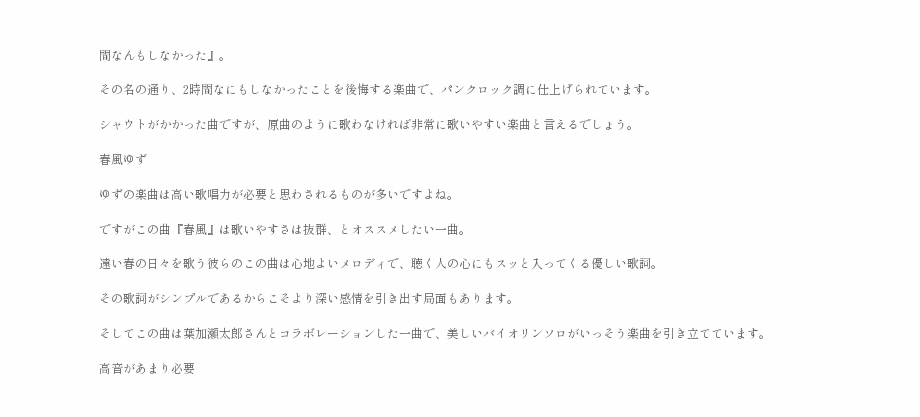間なんもしなかった』。

その名の通り、2時間なにもしなかったことを後悔する楽曲で、パンクロック調に仕上げられています。

シャウトがかかった曲ですが、原曲のように歌わなければ非常に歌いやすい楽曲と言えるでしょう。

春風ゆず

ゆずの楽曲は高い歌唱力が必要と思わされるものが多いですよね。

ですがこの曲『春風』は歌いやすさは抜群、とオススメしたい一曲。

遠い春の日々を歌う彼らのこの曲は心地よいメロディで、聴く人の心にもスッと入ってくる優しい歌詞。

その歌詞がシンプルであるからこそより深い感情を引き出す局面もあります。

そしてこの曲は葉加瀬太郎さんとコラボレーションした一曲で、美しいバイオリンソロがいっそう楽曲を引き立てています。

高音があまり必要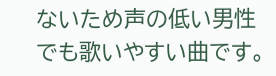ないため声の低い男性でも歌いやすい曲です。